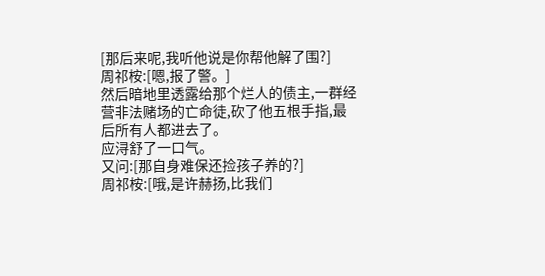[那后来呢,我听他说是你帮他解了围?]
周祁桉:[嗯,报了警。]
然后暗地里透露给那个烂人的债主,一群经营非法赌场的亡命徒,砍了他五根手指,最后所有人都进去了。
应浔舒了一口气。
又问:[那自身难保还捡孩子养的?]
周祁桉:[哦,是许赫扬,比我们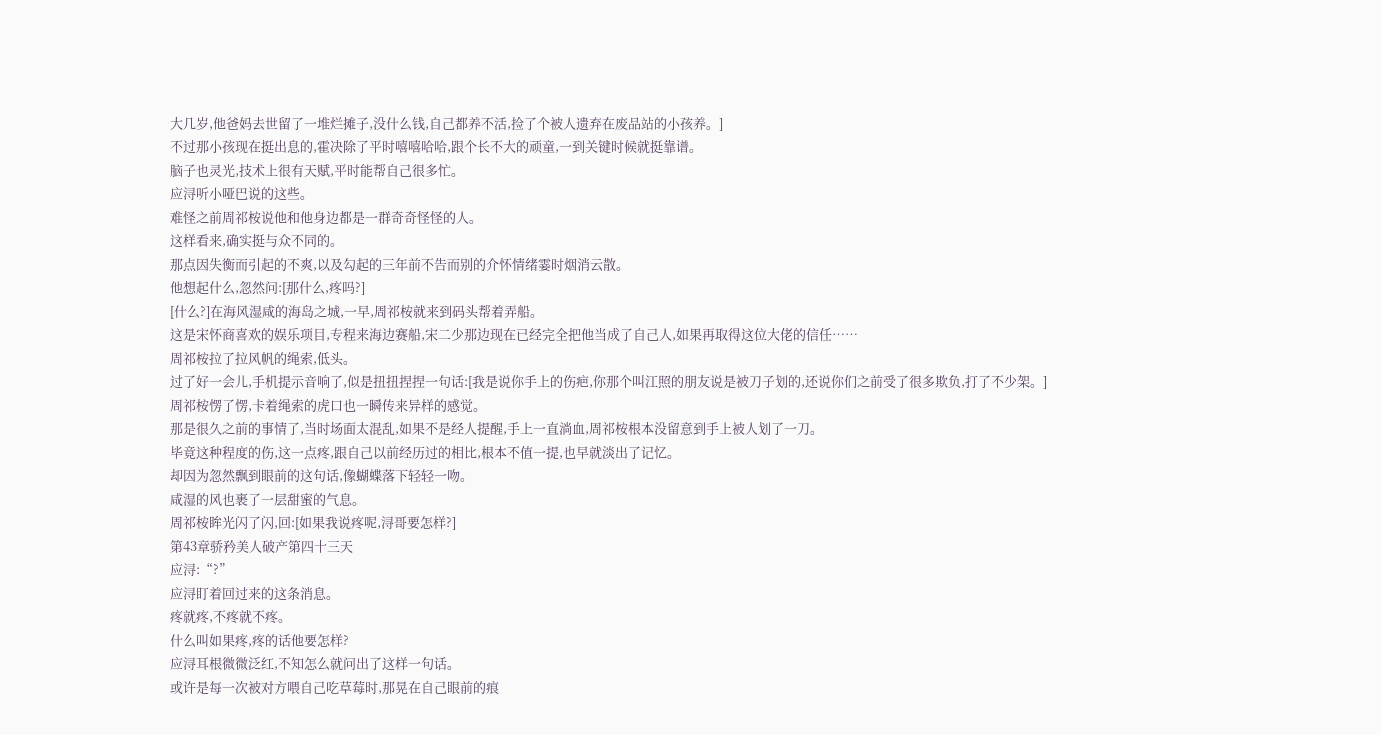大几岁,他爸妈去世留了一堆烂摊子,没什么钱,自己都养不活,捡了个被人遗弃在废品站的小孩养。]
不过那小孩现在挺出息的,霍决除了平时嘻嘻哈哈,跟个长不大的顽童,一到关键时候就挺靠谱。
脑子也灵光,技术上很有天赋,平时能帮自己很多忙。
应浔听小哑巴说的这些。
难怪之前周祁桉说他和他身边都是一群奇奇怪怪的人。
这样看来,确实挺与众不同的。
那点因失衡而引起的不爽,以及勾起的三年前不告而别的介怀情绪霎时烟消云散。
他想起什么,忽然问:[那什么,疼吗?]
[什么?]在海风湿咸的海岛之城,一早,周祁桉就来到码头帮着弄船。
这是宋怀商喜欢的娱乐项目,专程来海边赛船,宋二少那边现在已经完全把他当成了自己人,如果再取得这位大佬的信任……
周祁桉拉了拉风帆的绳索,低头。
过了好一会儿,手机提示音响了,似是扭扭捏捏一句话:[我是说你手上的伤疤,你那个叫江照的朋友说是被刀子划的,还说你们之前受了很多欺负,打了不少架。]
周祁桉愣了愣,卡着绳索的虎口也一瞬传来异样的感觉。
那是很久之前的事情了,当时场面太混乱,如果不是经人提醒,手上一直淌血,周祁桉根本没留意到手上被人划了一刀。
毕竟这种程度的伤,这一点疼,跟自己以前经历过的相比,根本不值一提,也早就淡出了记忆。
却因为忽然飘到眼前的这句话,像蝴蝶落下轻轻一吻。
咸湿的风也裹了一层甜蜜的气息。
周祁桉眸光闪了闪,回:[如果我说疼呢,浔哥要怎样?]
第43章骄矜美人破产第四十三天
应浔:“?”
应浔盯着回过来的这条消息。
疼就疼,不疼就不疼。
什么叫如果疼,疼的话他要怎样?
应浔耳根微微泛红,不知怎么就问出了这样一句话。
或许是每一次被对方喂自己吃草莓时,那晃在自己眼前的痕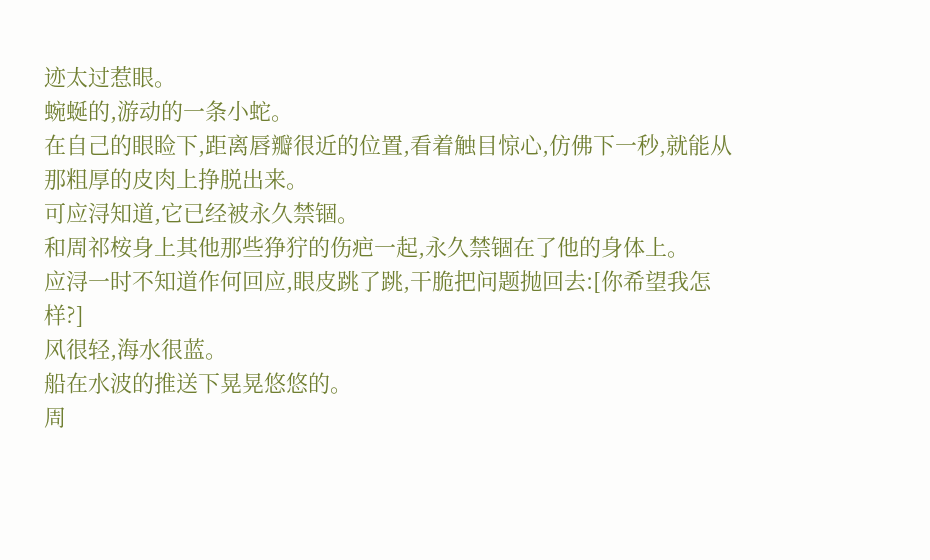迹太过惹眼。
蜿蜒的,游动的一条小蛇。
在自己的眼睑下,距离唇瓣很近的位置,看着触目惊心,仿佛下一秒,就能从那粗厚的皮肉上挣脱出来。
可应浔知道,它已经被永久禁锢。
和周祁桉身上其他那些狰狞的伤疤一起,永久禁锢在了他的身体上。
应浔一时不知道作何回应,眼皮跳了跳,干脆把问题抛回去:[你希望我怎样?]
风很轻,海水很蓝。
船在水波的推送下晃晃悠悠的。
周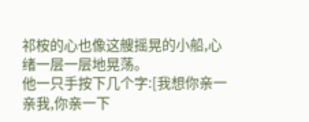祁桉的心也像这艘摇晃的小船,心绪一层一层地晃荡。
他一只手按下几个字:[我想你亲一亲我,你亲一下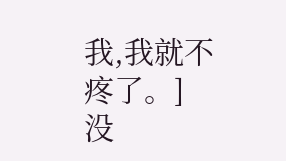我,我就不疼了。]
没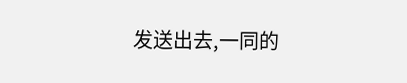发送出去,一同的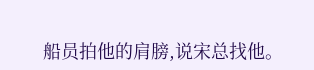船员拍他的肩膀,说宋总找他。